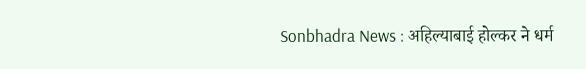Sonbhadra News : अहिल्याबाई होल्कर ने धर्म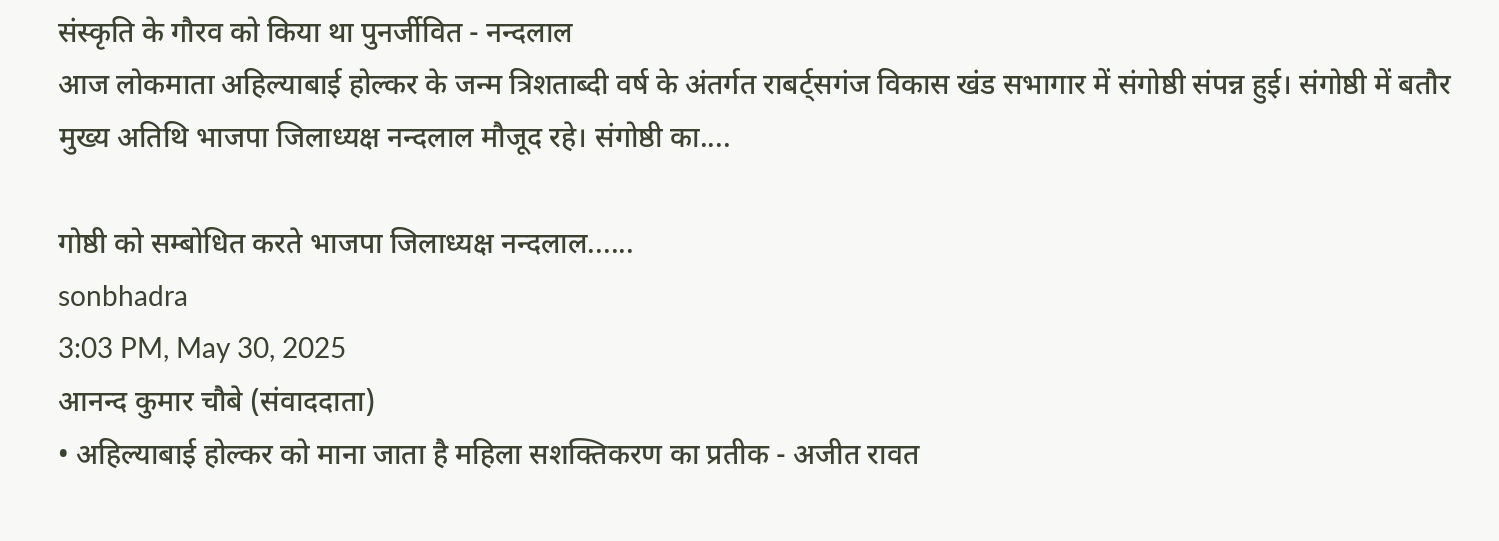संस्कृति के गौरव को किया था पुनर्जीवित - नन्दलाल
आज लोकमाता अहिल्याबाई होल्कर के जन्म त्रिशताब्दी वर्ष के अंतर्गत राबर्ट्सगंज विकास खंड सभागार में संगोष्ठी संपन्न हुई। संगोष्ठी में बतौर मुख्य अतिथि भाजपा जिलाध्यक्ष नन्दलाल मौजूद रहे। संगोष्ठी का....

गोष्ठी को सम्बोधित करते भाजपा जिलाध्यक्ष नन्दलाल......
sonbhadra
3:03 PM, May 30, 2025
आनन्द कुमार चौबे (संवाददाता)
• अहिल्याबाई होल्कर को माना जाता है महिला सशक्तिकरण का प्रतीक - अजीत रावत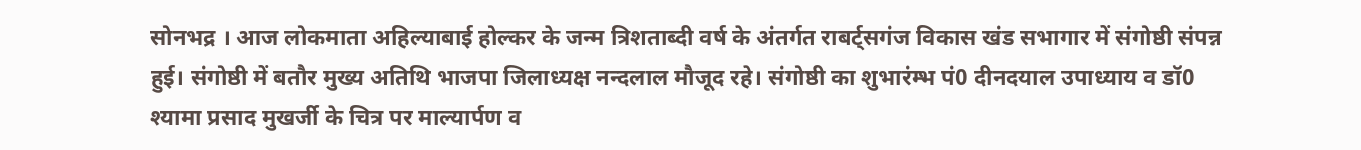सोनभद्र । आज लोकमाता अहिल्याबाई होल्कर के जन्म त्रिशताब्दी वर्ष के अंतर्गत राबर्ट्सगंज विकास खंड सभागार में संगोष्ठी संपन्न हुई। संगोष्ठी में बतौर मुख्य अतिथि भाजपा जिलाध्यक्ष नन्दलाल मौजूद रहे। संगोष्ठी का शुभारंम्भ पं0 दीनदयाल उपाध्याय व डॉ0 श्यामा प्रसाद मुखर्जी के चित्र पर माल्यार्पण व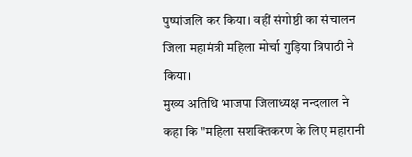पुष्पांजलि कर किया। वहीं संगोष्ठी का संचालन जिला महामंत्री महिला मोर्चा गुड़िया त्रिपाठी ने किया।
मुख्य अतिथि भाजपा जिलाध्यक्ष नन्दलाल ने कहा कि "महिला सशक्तिकरण के लिए महारानी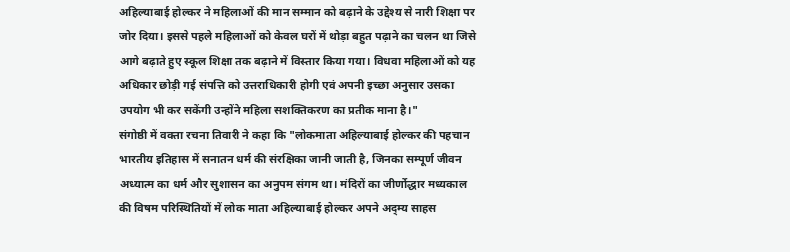अहिल्याबाई होल्कर ने महिलाओं की मान सम्मान को बढ़ाने के उद्देश्य से नारी शिक्षा पर जोर दिया। इससे पहले महिलाओं को केवल घरों में थोड़ा बहुत पढ़ाने का चलन था जिसे आगे बढ़ाते हुए स्कूल शिक्षा तक बढ़ाने में विस्तार किया गया। विधवा महिलाओं को यह अधिकार छोड़ी गई संपत्ति को उत्तराधिकारी होगी एवं अपनी इच्छा अनुसार उसका उपयोग भी कर सकेंगी उन्होंने महिला सशक्तिकरण का प्रतीक माना है।"
संगोष्ठी में वक्ता रचना तिवारी ने कहा कि "लोकमाता अहिल्याबाई होल्कर की पहचान भारतीय इतिहास में सनातन धर्म की संरक्षिका जानी जाती है, जिनका सम्पूर्ण जीवन अध्यात्म का धर्म और सुशासन का अनुपम संगम था। मंदिरों का जीर्णोद्धार मध्यकाल की विषम परिस्थितियों में लोक माता अहिल्याबाई होल्कर अपने अद्म्य साहस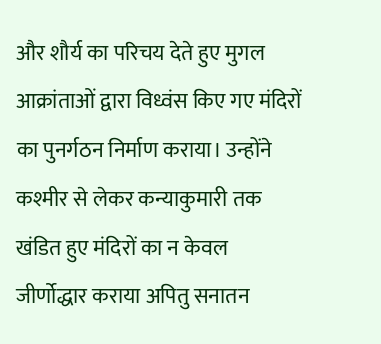और शौर्य का परिचय देते हुए मुगल आक्रांताओं द्वारा विध्वंस किए गए मंदिरों का पुनर्गठन निर्माण कराया। उन्होंने कश्मीर से लेकर कन्याकुमारी तक खंडित हुए मंदिरों का न केवल जीर्णोद्धार कराया अपितु सनातन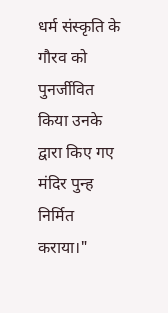धर्म संस्कृति के गौरव को पुनर्जीवित किया उनके द्वारा किए गए मंदिर पुन्ह निर्मित कराया।"